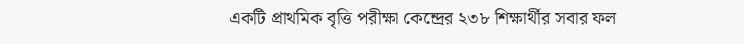একটি প্রাথমিক বৃত্তি পরীক্ষা কেন্দ্রের ২৩৮ শিক্ষার্থীর সবার ফল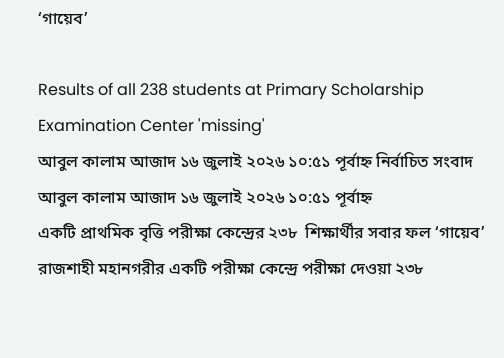‘গায়েব’

Results of all 238 students at Primary Scholarship Examination Center 'missing'
আবুল কালাম আজাদ ১৬ জুলাই ২০২৬ ১০:৫১ পূর্বাহ্ন নির্বাচিত সংবাদ
আবুল কালাম আজাদ ১৬ জুলাই ২০২৬ ১০:৫১ পূর্বাহ্ন
একটি প্রাথমিক বৃত্তি পরীক্ষা কেন্দ্রের ২৩৮  শিক্ষার্থীর সবার ফল ‘গায়েব’
রাজশাহী মহানগরীর একটি পরীক্ষা কেন্দ্রে পরীক্ষা দেওয়া ২৩৮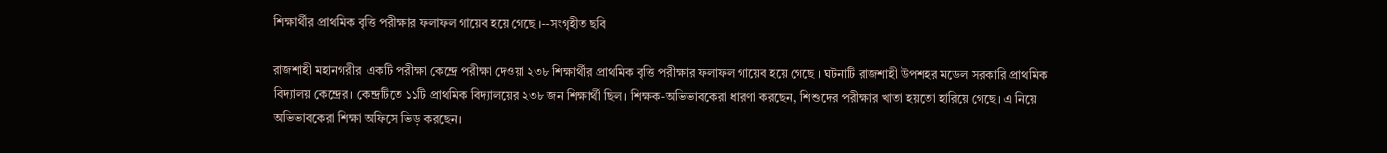শিক্ষার্থীর প্রাথমিক বৃত্তি পরীক্ষার ফলাফল গায়েব হয়ে গেছে ।--সংগৃহীত ছবি

রাজশাহী মহানগরীর  একটি পরীক্ষা কেন্দ্রে পরীক্ষা দেওয়া ২৩৮ শিক্ষার্থীর প্রাথমিক বৃত্তি পরীক্ষার ফলাফল গায়েব হয়ে গেছে । ঘটনাটি রাজশাহী উপশহর মডেল সরকারি প্রাথমিক বিদ্যালয় কেন্দ্রের। কেন্দ্রটিতে ১১টি প্রাথমিক বিদ্যালয়ের ২৩৮ জন শিক্ষার্থী ছিল। শিক্ষক-অভিভাবকেরা ধারণা করছেন, শিশুদের পরীক্ষার খাতা হয়তো হারিয়ে গেছে। এ নিয়ে অভিভাবকেরা শিক্ষা অফিসে ভিড় করছেন।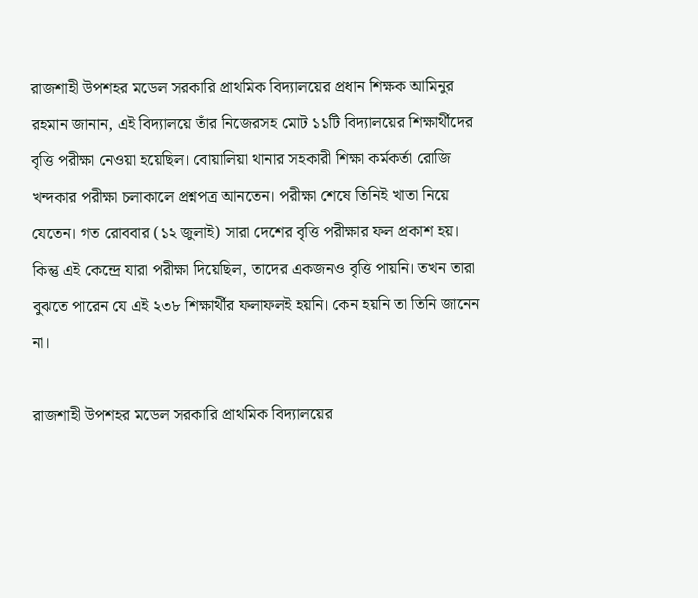রাজশাহী উপশহর মডেল সরকারি প্রাথমিক বিদ্যালয়ের প্রধান শিক্ষক আমিনুর রহমান জানান, এই বিদ্যালয়ে তাঁর নিজেরসহ মোট ১১টি বিদ্যালয়ের শিক্ষার্থীদের বৃত্তি পরীক্ষা নেওয়া হয়েছিল। বোয়ালিয়া থানার সহকারী শিক্ষা কর্মকর্তা রোজি খন্দকার পরীক্ষা চলাকালে প্রশ্নপত্র আনতেন। পরীক্ষা শেষে তিনিই খাতা নিয়ে যেতেন। গত রোববার (১২ জুলাই) সারা দেশের বৃত্তি পরীক্ষার ফল প্রকাশ হয়। কিন্তু এই কেন্দ্রে যারা পরীক্ষা দিয়েছিল, তাদের একজনও বৃত্তি পায়নি। তখন তারা বুঝতে পারেন যে এই ২৩৮ শিক্ষার্থীর ফলাফলই হয়নি। কেন হয়নি তা তিনি জানেন না।

রাজশাহী উপশহর মডেল সরকারি প্রাথমিক বিদ্যালয়ের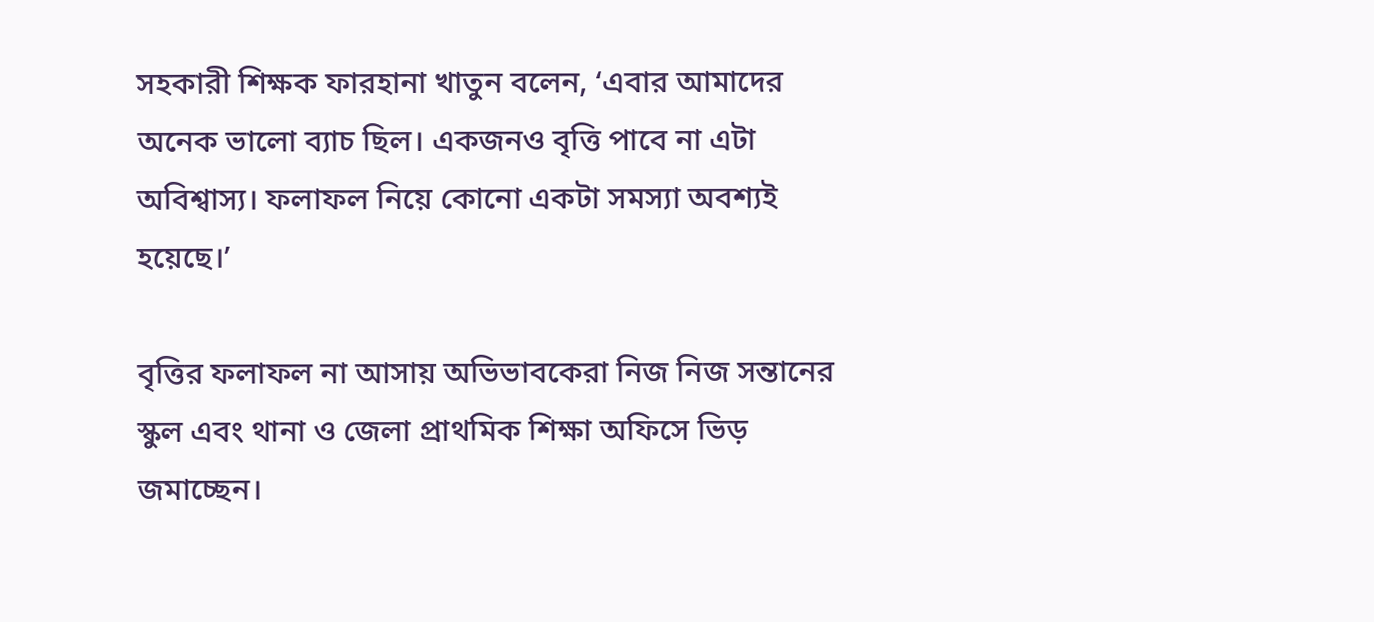সহকারী শিক্ষক ফারহানা খাতুন বলেন, ‘এবার আমাদের অনেক ভালো ব্যাচ ছিল। একজনও বৃত্তি পাবে না এটা অবিশ্বাস্য। ফলাফল নিয়ে কোনো একটা সমস্যা অবশ্যই হয়েছে।’

বৃত্তির ফলাফল না আসায় অভিভাবকেরা নিজ নিজ সন্তানের স্কুল এবং থানা ও জেলা প্রাথমিক শিক্ষা অফিসে ভিড় জমাচ্ছেন।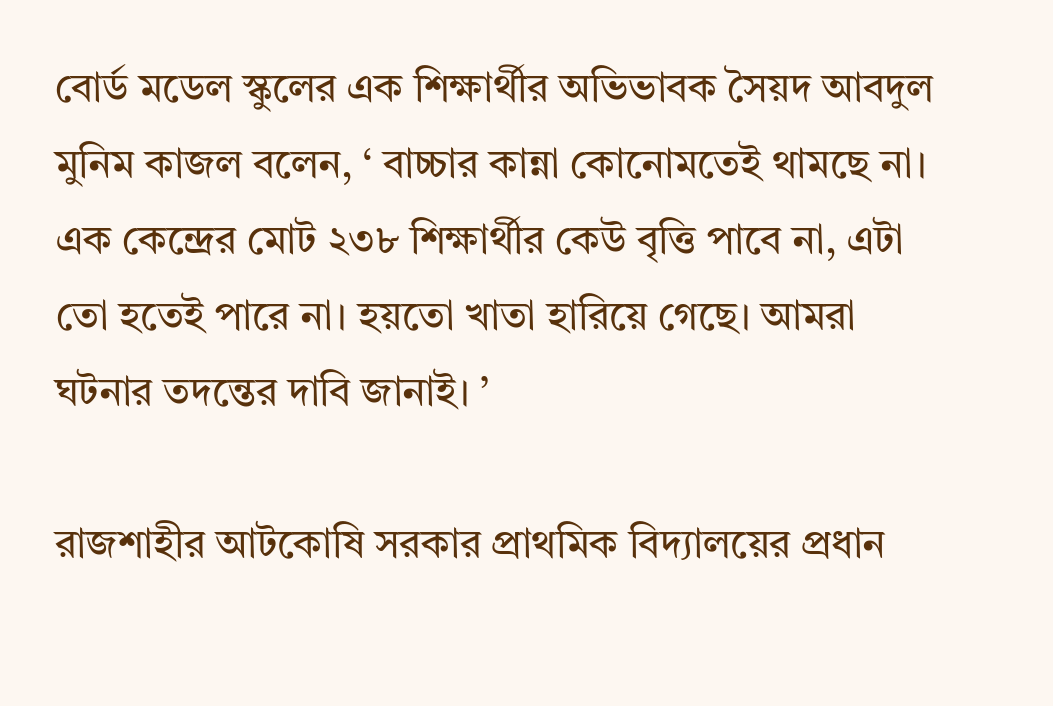বোর্ড মডেল স্কুলের এক শিক্ষার্থীর অভিভাবক সৈয়দ আবদুল মুনিম কাজল বলেন, ‘ বাচ্চার কান্না কোনোমতেই থামছে না। এক কেন্দ্রের মোট ২৩৮ শিক্ষার্থীর কেউ বৃত্তি পাবে না, এটা তো হতেই পারে না। হয়তো খাতা হারিয়ে গেছে। আমরা ঘটনার তদন্তের দাবি জানাই। ’

রাজশাহীর আটকোষি সরকার প্রাথমিক বিদ্যালয়ের প্রধান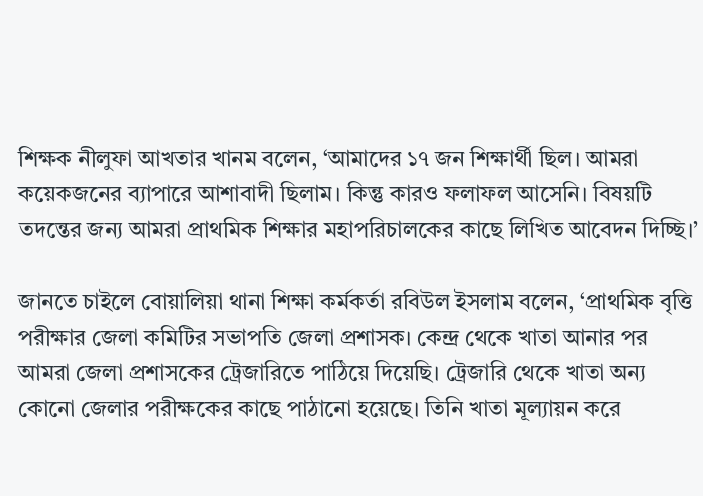শিক্ষক নীলুফা আখতার খানম বলেন, ‘আমাদের ১৭ জন শিক্ষার্থী ছিল। আমরা কয়েকজনের ব্যাপারে আশাবাদী ছিলাম। কিন্তু কারও ফলাফল আসেনি। বিষয়টি তদন্তের জন্য আমরা প্রাথমিক শিক্ষার মহাপরিচালকের কাছে লিখিত আবেদন দিচ্ছি।’

জানতে চাইলে বোয়ালিয়া থানা শিক্ষা কর্মকর্তা রবিউল ইসলাম বলেন, ‘প্রাথমিক বৃত্তি পরীক্ষার জেলা কমিটির সভাপতি জেলা প্রশাসক। কেন্দ্র থেকে খাতা আনার পর আমরা জেলা প্রশাসকের ট্রেজারিতে পাঠিয়ে দিয়েছি। ট্রেজারি থেকে খাতা অন্য কোনো জেলার পরীক্ষকের কাছে পাঠানো হয়েছে। তিনি খাতা মূল্যায়ন করে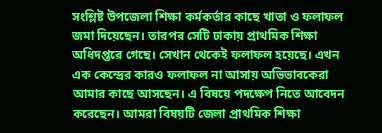সংশ্লিষ্ট উপজেলা শিক্ষা কর্মকর্তার কাছে খাতা ও ফলাফল জমা দিয়েছেন। তারপর সেটি ঢাকায় প্রাথমিক শিক্ষা অধিদপ্তরে গেছে। সেখান থেকেই ফলাফল হয়েছে। এখন এক কেন্দ্রের কারও ফলাফল না আসায় অভিভাবকেরা আমার কাছে আসছেন। এ বিষয়ে পদক্ষেপ নিতে আবেদন করেছেন। আমরা বিষয়টি জেলা প্রাথমিক শিক্ষা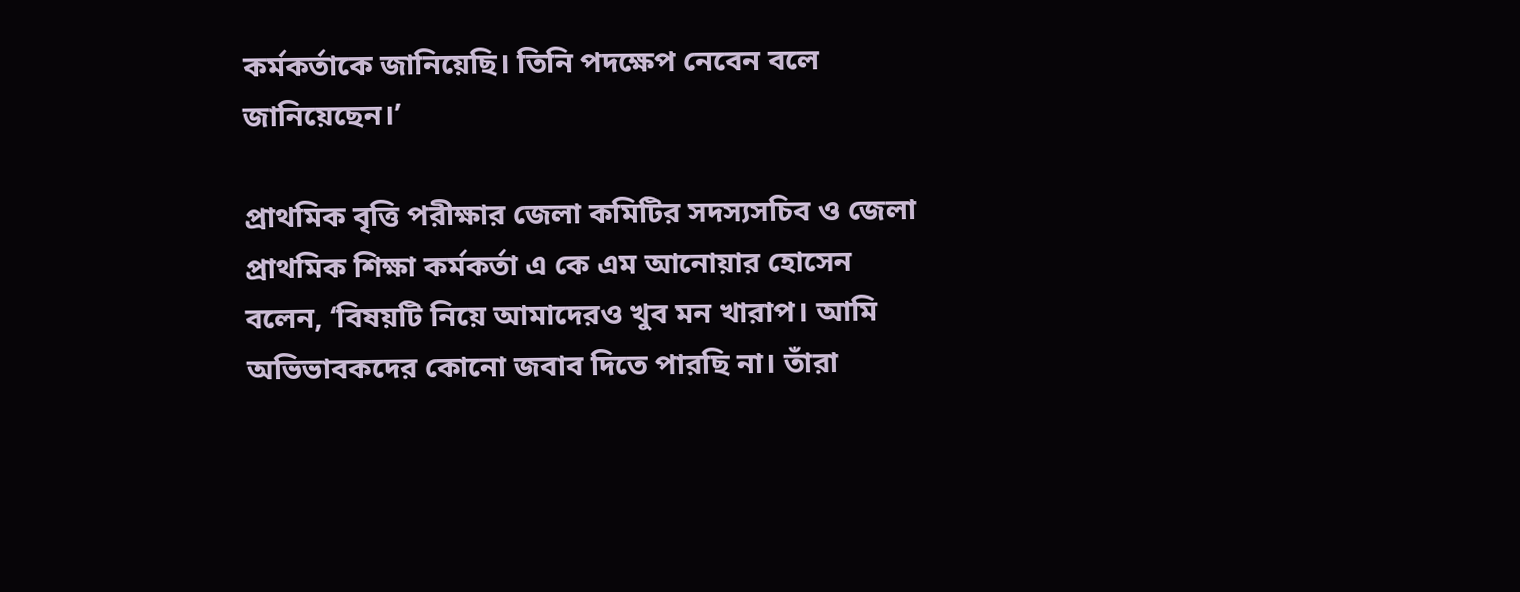কর্মকর্তাকে জানিয়েছি। তিনি পদক্ষেপ নেবেন বলে জানিয়েছেন।’

প্রাথমিক বৃত্তি পরীক্ষার জেলা কমিটির সদস্যসচিব ও জেলা প্রাথমিক শিক্ষা কর্মকর্তা এ কে এম আনোয়ার হোসেন বলেন, ‘বিষয়টি নিয়ে আমাদেরও খুব মন খারাপ। আমি অভিভাবকদের কোনো জবাব দিতে পারছি না। তাঁরা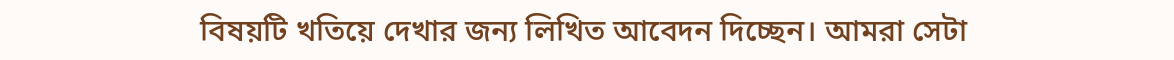বিষয়টি খতিয়ে দেখার জন্য লিখিত আবেদন দিচ্ছেন। আমরা সেটা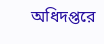অধিদপ্তরে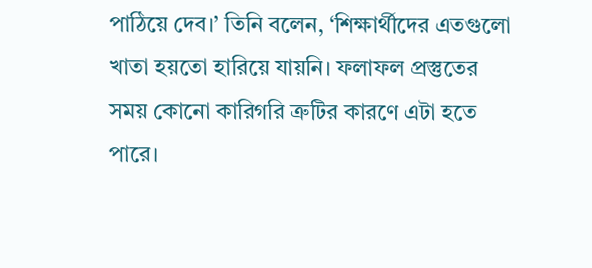পাঠিয়ে দেব।’ তিনি বলেন, ‘শিক্ষার্থীদের এতগুলো খাতা হয়তো হারিয়ে যায়নি। ফলাফল প্রস্তুতের সময় কোনো কারিগরি ত্রুটির কারণে এটা হতে পারে।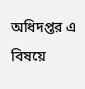অধিদপ্তর এ বিষয়ে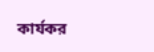কার্যকর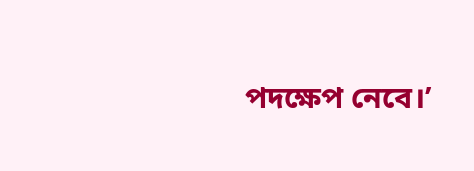পদক্ষেপ নেবে।’